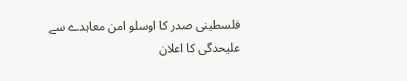فلسطینی صدر کا اوسلو امن معاہدے سے علیحدگی کا اعلان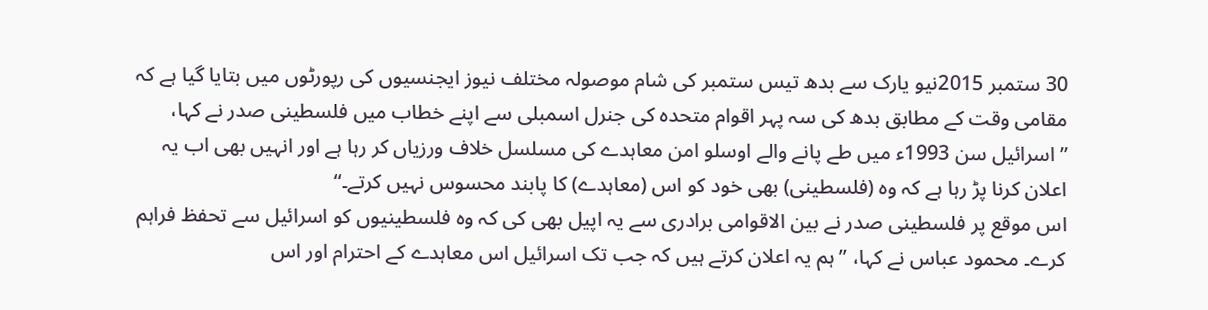30 ستمبر 2015نیو یارک سے بدھ تیس ستمبر کی شام موصولہ مختلف نیوز ایجنسیوں کی رپورٹوں میں بتایا گیا ہے کہ مقامی وقت کے مطابق بدھ کی سہ پہر اقوام متحدہ کی جنرل اسمبلی سے اپنے خطاب میں فلسطینی صدر نے کہا، ’’اسرائیل سن 1993ء میں طے پانے والے اوسلو امن معاہدے کی مسلسل خلاف ورزیاں کر رہا ہے اور انہیں بھی اب یہ اعلان کرنا پڑ رہا ہے کہ وہ (فلسطینی) بھی خود کو اس (معاہدے) کا پابند محسوس نہیں کرتے۔‘‘
اس موقع پر فلسطینی صدر نے بین الاقوامی برادری سے یہ اپیل بھی کی کہ وہ فلسطینیوں کو اسرائیل سے تحفظ فراہم کرے۔ محمود عباس نے کہا، ’’ہم یہ اعلان کرتے ہیں کہ جب تک اسرائیل اس معاہدے کے احترام اور اس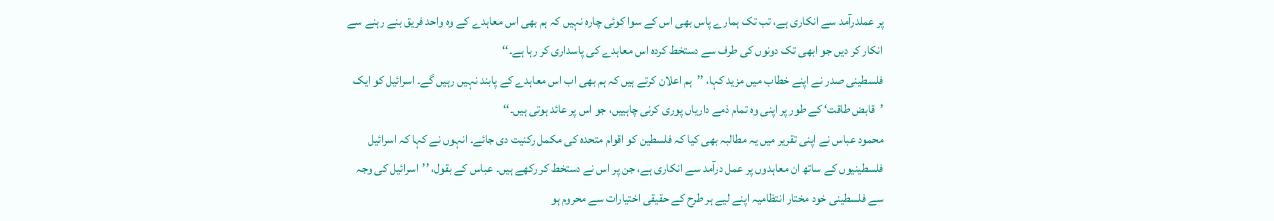پر عملدرآمد سے انکاری ہے، تب تک ہمارے پاس بھی اس کے سوا کوئی چارہ نہیں کہ ہم بھی اس معاہدے کے وہ واحد فریق بنے رہنے سے انکار کر دیں جو ابھی تک دونوں کی طرف سے دستخط کردہ اس معاہدے کی پاسداری کر رہا ہے۔‘‘
فلسطینی صدر نے اپنے خطاب میں مزید کہا، ’’ہم اعلان کرتے ہیں کہ ہم بھی اب اس معاہدے کے پابند نہیں رہیں گے۔ اسرائیل کو ایک ’قابض طاقت‘ کے طور پر اپنی وہ تمام ذمے داریاں پوری کرنی چاہییں، جو اس پر عائد ہوتی ہیں۔‘‘
محمود عباس نے اپنی تقریر میں یہ مطالبہ بھی کیا کہ فلسطین کو اقوام متحدہ کی مکمل رکنیت دی جائے۔ انہوں نے کہا کہ اسرائیل فلسطینیوں کے ساتھ ان معاہدوں پر عمل درآمد سے انکاری ہے، جن پر اس نے دستخط کر رکھے ہیں۔ عباس کے بقول، ’’اسرائیل کی وجہ سے فلسطینی خود مختار انتظامیہ اپنے لیے ہر طرح کے حقیقی اختیارات سے محروم ہو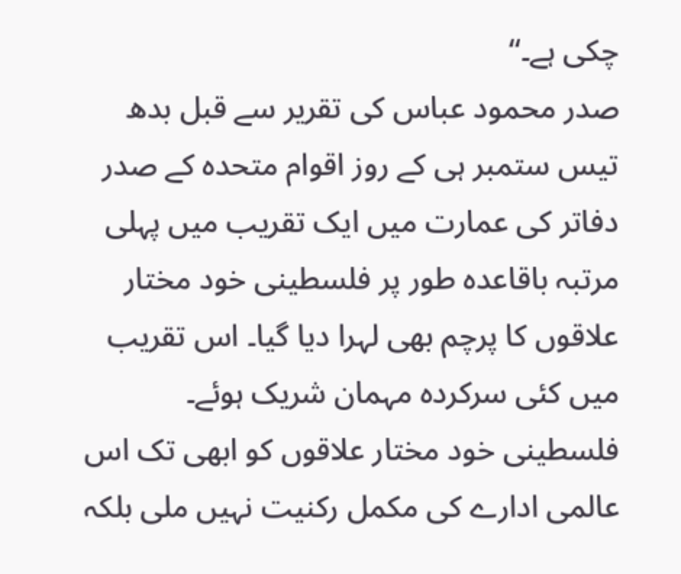چکی ہے۔‘‘
صدر محمود عباس کی تقریر سے قبل بدھ تیس ستمبر ہی کے روز اقوام متحدہ کے صدر دفاتر کی عمارت میں ایک تقریب میں پہلی مرتبہ باقاعدہ طور پر فلسطینی خود مختار علاقوں کا پرچم بھی لہرا دیا گیا۔ اس تقریب میں کئی سرکردہ مہمان شریک ہوئے۔ فلسطینی خود مختار علاقوں کو ابھی تک اس عالمی ادارے کی مکمل رکنیت نہیں ملی بلکہ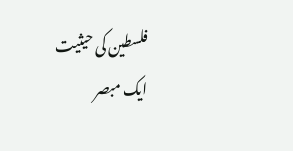فلسطین کی حیثیت ایک مبصر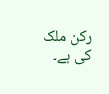رکن ملک کی ہے۔